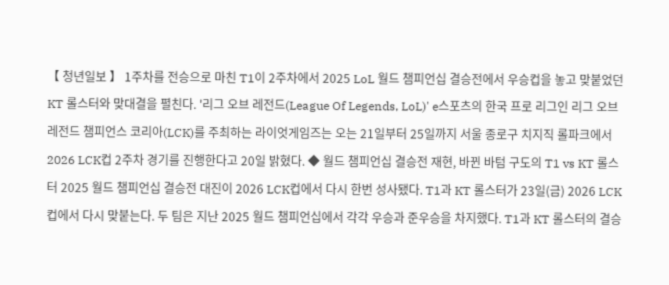【 청년일보 】 1주차를 전승으로 마친 T1이 2주차에서 2025 LoL 월드 챔피언십 결승전에서 우승컵을 놓고 맞붙었던 KT 롤스터와 맞대결을 펼친다. '리그 오브 레전드(League Of Legends, LoL)' e스포츠의 한국 프로 리그인 리그 오브 레전드 챔피언스 코리아(LCK)를 주최하는 라이엇게임즈는 오는 21일부터 25일까지 서울 종로구 치지직 롤파크에서 2026 LCK컵 2주차 경기를 진행한다고 20일 밝혔다. ◆ 월드 챔피언십 결승전 재현, 바뀐 바텀 구도의 T1 vs KT 롤스터 2025 월드 챔피언십 결승전 대진이 2026 LCK컵에서 다시 한번 성사됐다. T1과 KT 롤스터가 23일(금) 2026 LCK컵에서 다시 맞붙는다. 두 팀은 지난 2025 월드 챔피언십에서 각각 우승과 준우승을 차지했다. T1과 KT 롤스터의 결승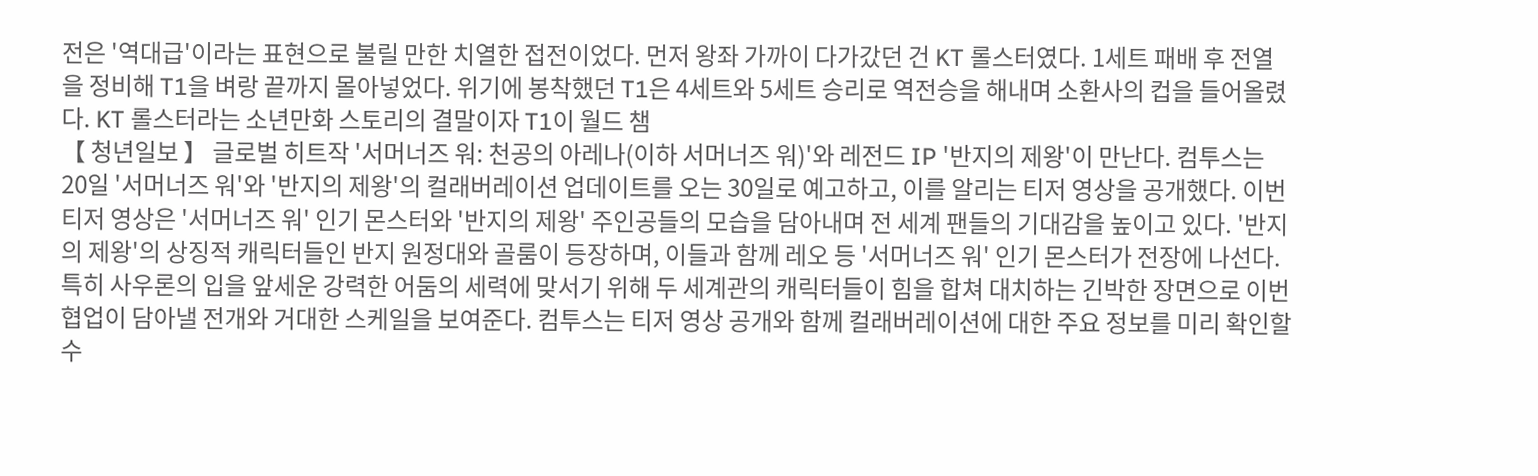전은 '역대급'이라는 표현으로 불릴 만한 치열한 접전이었다. 먼저 왕좌 가까이 다가갔던 건 KT 롤스터였다. 1세트 패배 후 전열을 정비해 T1을 벼랑 끝까지 몰아넣었다. 위기에 봉착했던 T1은 4세트와 5세트 승리로 역전승을 해내며 소환사의 컵을 들어올렸다. KT 롤스터라는 소년만화 스토리의 결말이자 T1이 월드 챔
【 청년일보 】 글로벌 히트작 '서머너즈 워: 천공의 아레나(이하 서머너즈 워)'와 레전드 IP '반지의 제왕'이 만난다. 컴투스는 20일 '서머너즈 워'와 '반지의 제왕'의 컬래버레이션 업데이트를 오는 30일로 예고하고, 이를 알리는 티저 영상을 공개했다. 이번 티저 영상은 '서머너즈 워' 인기 몬스터와 '반지의 제왕' 주인공들의 모습을 담아내며 전 세계 팬들의 기대감을 높이고 있다. '반지의 제왕'의 상징적 캐릭터들인 반지 원정대와 골룸이 등장하며, 이들과 함께 레오 등 '서머너즈 워' 인기 몬스터가 전장에 나선다. 특히 사우론의 입을 앞세운 강력한 어둠의 세력에 맞서기 위해 두 세계관의 캐릭터들이 힘을 합쳐 대치하는 긴박한 장면으로 이번 협업이 담아낼 전개와 거대한 스케일을 보여준다. 컴투스는 티저 영상 공개와 함께 컬래버레이션에 대한 주요 정보를 미리 확인할 수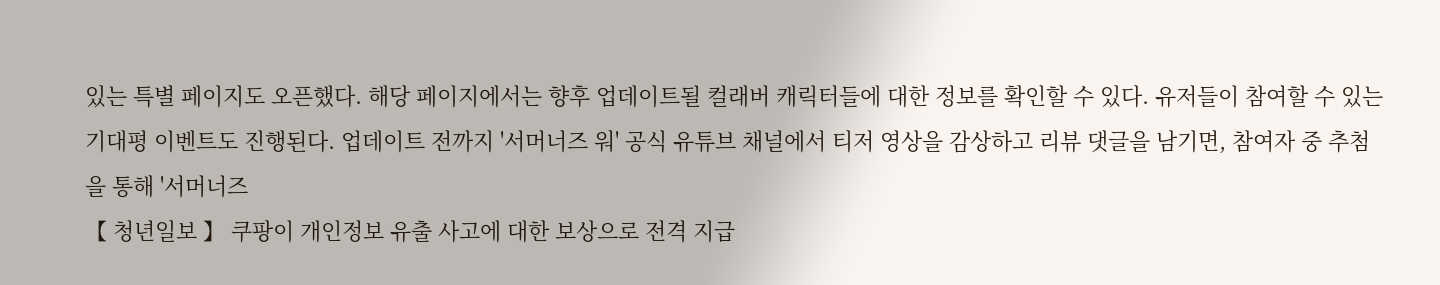있는 특별 페이지도 오픈했다. 해당 페이지에서는 향후 업데이트될 컬래버 캐릭터들에 대한 정보를 확인할 수 있다. 유저들이 참여할 수 있는 기대평 이벤트도 진행된다. 업데이트 전까지 '서머너즈 워' 공식 유튜브 채널에서 티저 영상을 감상하고 리뷰 댓글을 남기면, 참여자 중 추첨을 통해 '서머너즈
【 청년일보 】 쿠팡이 개인정보 유출 사고에 대한 보상으로 전격 지급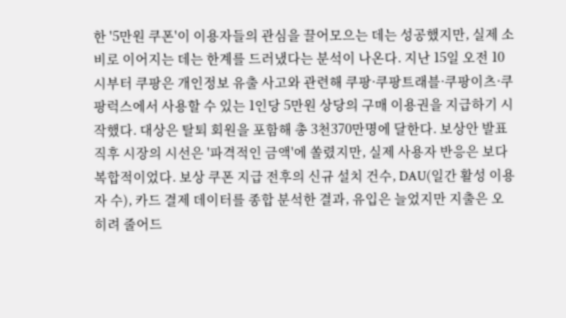한 '5만원 쿠폰'이 이용자들의 관심을 끌어모으는 데는 성공했지만, 실제 소비로 이어지는 데는 한계를 드러냈다는 분석이 나온다. 지난 15일 오전 10시부터 쿠팡은 개인정보 유출 사고와 관련해 쿠팡·쿠팡트래블·쿠팡이츠·쿠팡럭스에서 사용할 수 있는 1인당 5만원 상당의 구매 이용권을 지급하기 시작했다. 대상은 탈퇴 회원을 포함해 총 3천370만명에 달한다. 보상안 발표 직후 시장의 시선은 '파격적인 금액'에 쏠렸지만, 실제 사용자 반응은 보다 복합적이었다. 보상 쿠폰 지급 전후의 신규 설치 건수, DAU(일간 활성 이용자 수), 카드 결제 데이터를 종합 분석한 결과, 유입은 늘었지만 지출은 오히려 줄어드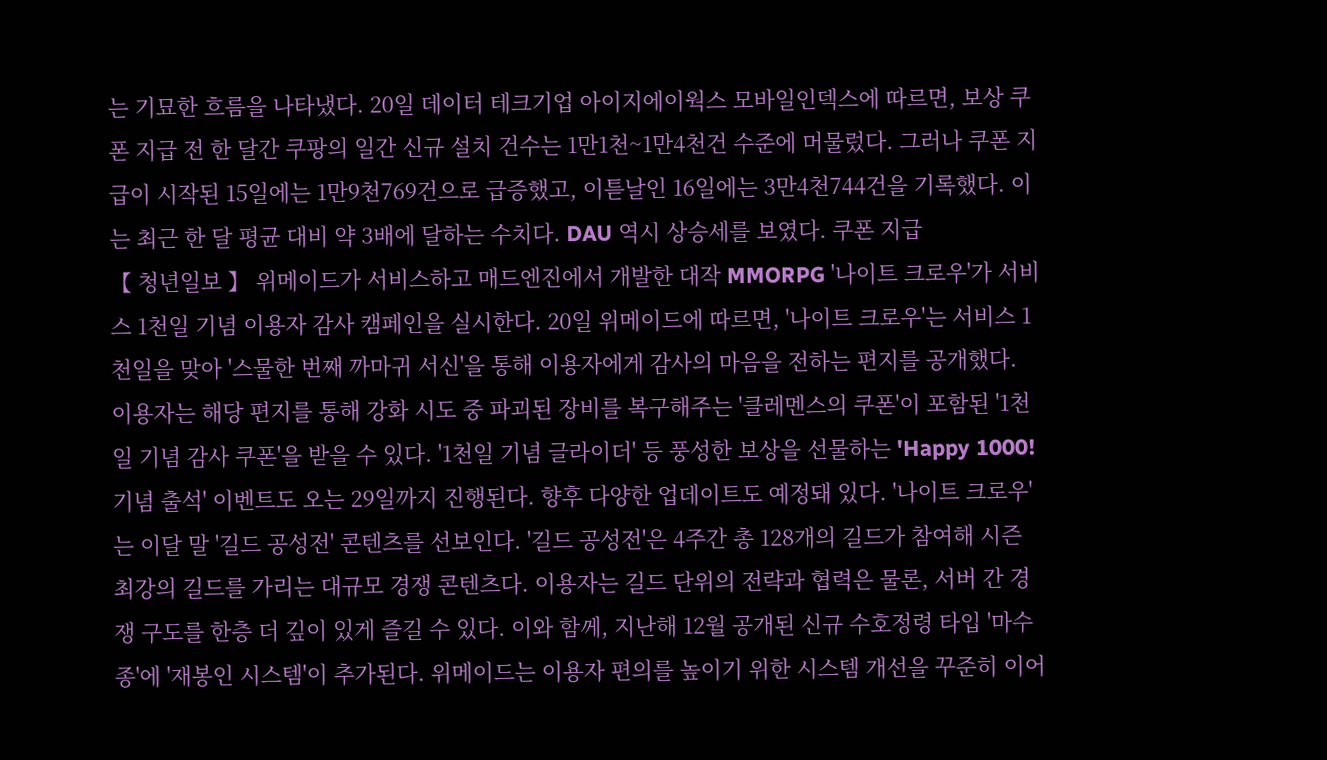는 기묘한 흐름을 나타냈다. 20일 데이터 테크기업 아이지에이웍스 모바일인덱스에 따르면, 보상 쿠폰 지급 전 한 달간 쿠팡의 일간 신규 설치 건수는 1만1천~1만4천건 수준에 머물렀다. 그러나 쿠폰 지급이 시작된 15일에는 1만9천769건으로 급증했고, 이튿날인 16일에는 3만4천744건을 기록했다. 이는 최근 한 달 평균 대비 약 3배에 달하는 수치다. DAU 역시 상승세를 보였다. 쿠폰 지급
【 청년일보 】 위메이드가 서비스하고 매드엔진에서 개발한 대작 MMORPG '나이트 크로우'가 서비스 1천일 기념 이용자 감사 캠페인을 실시한다. 20일 위메이드에 따르면, '나이트 크로우'는 서비스 1천일을 맞아 '스물한 번째 까마귀 서신'을 통해 이용자에게 감사의 마음을 전하는 편지를 공개했다. 이용자는 해당 편지를 통해 강화 시도 중 파괴된 장비를 복구해주는 '클레멘스의 쿠폰'이 포함된 '1천일 기념 감사 쿠폰'을 받을 수 있다. '1천일 기념 글라이더' 등 풍성한 보상을 선물하는 'Happy 1000! 기념 출석' 이벤트도 오는 29일까지 진행된다. 향후 다양한 업데이트도 예정돼 있다. '나이트 크로우'는 이달 말 '길드 공성전' 콘텐츠를 선보인다. '길드 공성전'은 4주간 총 128개의 길드가 참여해 시즌 최강의 길드를 가리는 대규모 경쟁 콘텐츠다. 이용자는 길드 단위의 전략과 협력은 물론, 서버 간 경쟁 구도를 한층 더 깊이 있게 즐길 수 있다. 이와 함께, 지난해 12월 공개된 신규 수호정령 타입 '마수종'에 '재봉인 시스템'이 추가된다. 위메이드는 이용자 편의를 높이기 위한 시스템 개선을 꾸준히 이어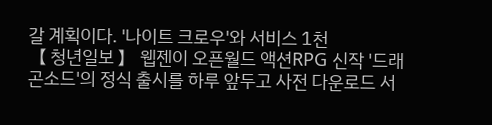갈 계획이다. '나이트 크로우'와 서비스 1천
【 청년일보 】 웹젠이 오픈월드 액션RPG 신작 '드래곤소드'의 정식 출시를 하루 앞두고 사전 다운로드 서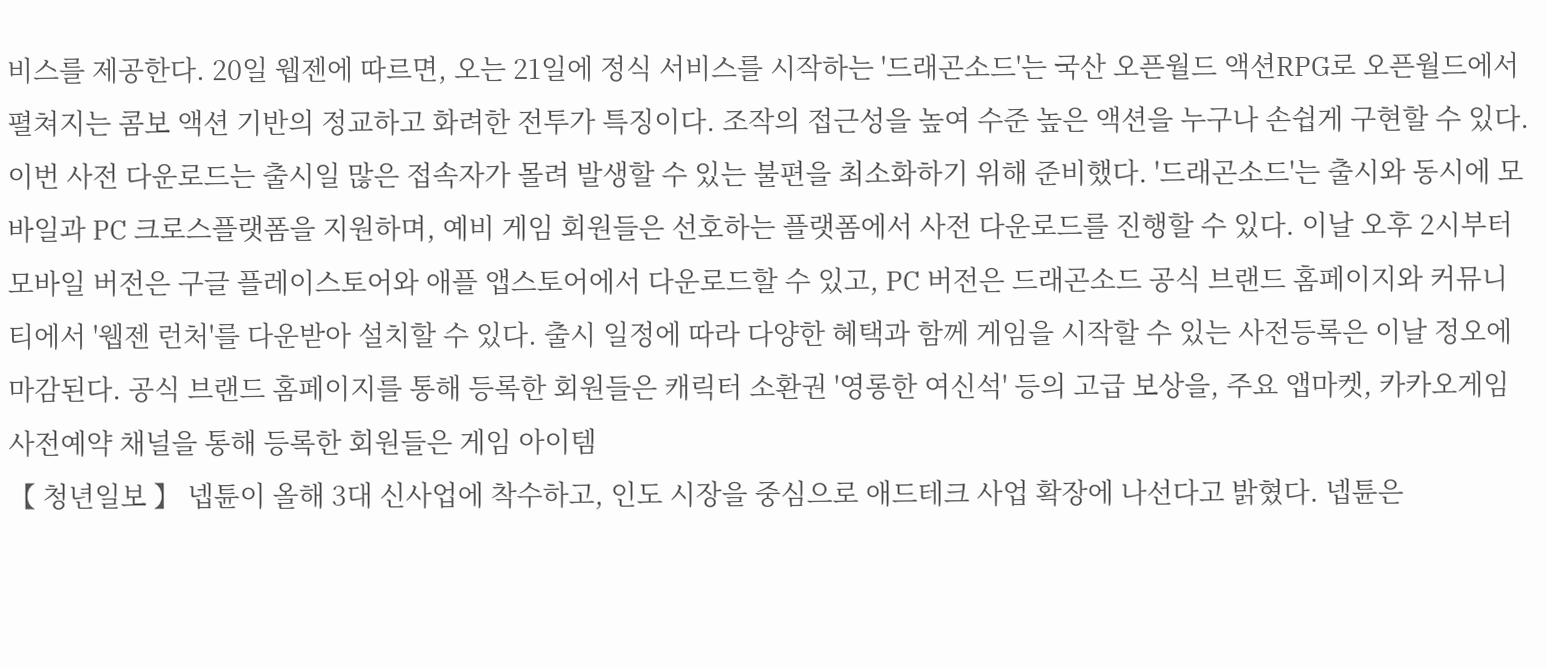비스를 제공한다. 20일 웹젠에 따르면, 오는 21일에 정식 서비스를 시작하는 '드래곤소드'는 국산 오픈월드 액션RPG로 오픈월드에서 펼쳐지는 콤보 액션 기반의 정교하고 화려한 전투가 특징이다. 조작의 접근성을 높여 수준 높은 액션을 누구나 손쉽게 구현할 수 있다. 이번 사전 다운로드는 출시일 많은 접속자가 몰려 발생할 수 있는 불편을 최소화하기 위해 준비했다. '드래곤소드'는 출시와 동시에 모바일과 PC 크로스플랫폼을 지원하며, 예비 게임 회원들은 선호하는 플랫폼에서 사전 다운로드를 진행할 수 있다. 이날 오후 2시부터 모바일 버전은 구글 플레이스토어와 애플 앱스토어에서 다운로드할 수 있고, PC 버전은 드래곤소드 공식 브랜드 홈페이지와 커뮤니티에서 '웹젠 런처'를 다운받아 설치할 수 있다. 출시 일정에 따라 다양한 혜택과 함께 게임을 시작할 수 있는 사전등록은 이날 정오에 마감된다. 공식 브랜드 홈페이지를 통해 등록한 회원들은 캐릭터 소환권 '영롱한 여신석' 등의 고급 보상을, 주요 앱마켓, 카카오게임 사전예약 채널을 통해 등록한 회원들은 게임 아이템
【 청년일보 】 넵튠이 올해 3대 신사업에 착수하고, 인도 시장을 중심으로 애드테크 사업 확장에 나선다고 밝혔다. 넵튠은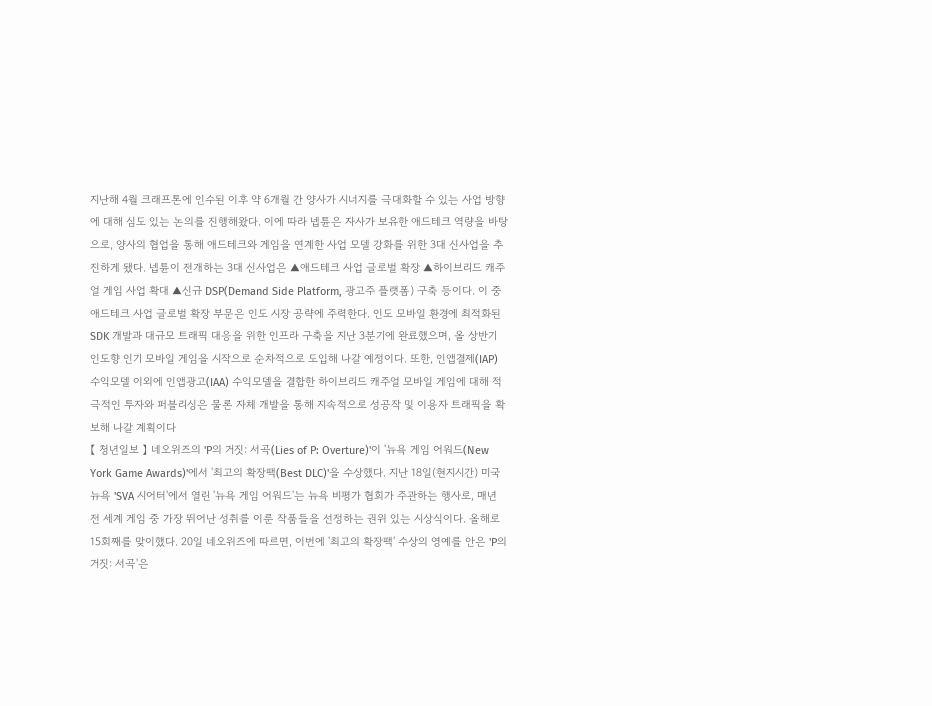지난해 4월 크래프톤에 인수된 이후 약 6개월 간 양사가 시너지를 극대화할 수 있는 사업 방향에 대해 심도 있는 논의를 진행해왔다. 이에 따라 넵튠은 자사가 보유한 애드테크 역량을 바탕으로, 양사의 협업을 통해 애드테크와 게임을 연계한 사업 모델 강화를 위한 3대 신사업을 추진하게 됐다. 넵튠이 전개하는 3대 신사업은 ▲애드테크 사업 글로벌 확장 ▲하이브리드 캐주얼 게임 사업 확대 ▲신규 DSP(Demand Side Platform, 광고주 플랫폼) 구축 등이다. 이 중 애드테크 사업 글로벌 확장 부문은 인도 시장 공략에 주력한다. 인도 모바일 환경에 최적화된 SDK 개발과 대규모 트래픽 대응을 위한 인프라 구축을 지난 3분기에 완료했으며, 올 상반기 인도향 인기 모바일 게임을 시작으로 순차적으로 도입해 나갈 예정이다. 또한, 인앱결제(IAP) 수익모델 이외에 인앱광고(IAA) 수익모델을 결합한 하이브리드 캐주얼 모바일 게임에 대해 적극적인 투자와 퍼블리싱은 물론 자체 개발을 통해 지속적으로 성공작 및 이용자 트래픽을 확보해 나갈 계획이다
【 청년일보 】 네오위즈의 'P의 거짓: 서곡(Lies of P: Overture)'이 '뉴욕 게임 어워드(New York Game Awards)'에서 '최고의 확장팩(Best DLC)'을 수상했다. 지난 18일(현지시간) 미국 뉴욕 'SVA 시어터'에서 열린 '뉴욕 게임 어워드'는 뉴욕 비평가 협회가 주관하는 행사로, 매년 전 세계 게임 중 가장 뛰어난 성취를 이룬 작품들을 선정하는 권위 있는 시상식이다. 올해로 15회째를 맞이했다. 20일 네오위즈에 따르면, 이번에 '최고의 확장팩' 수상의 영예를 안은 'P의 거짓: 서곡'은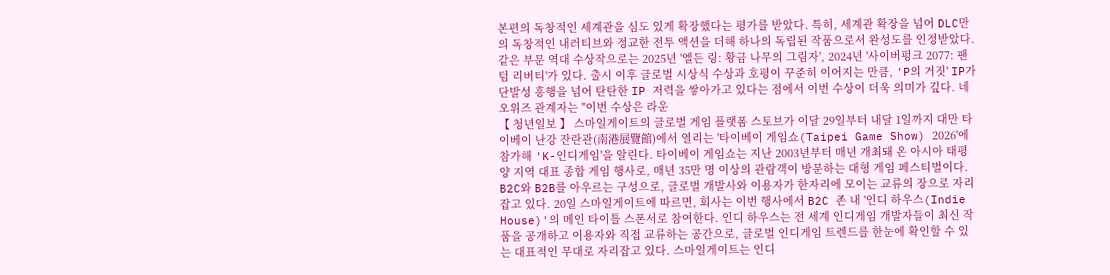본편의 독창적인 세계관을 심도 있게 확장했다는 평가를 받았다. 특히, 세계관 확장을 넘어 DLC만의 독창적인 내러티브와 정교한 전투 액션을 더해 하나의 독립된 작품으로서 완성도를 인정받았다. 같은 부문 역대 수상작으로는 2025년 '엘든 링: 황금 나무의 그림자', 2024년 '사이버펑크 2077: 팬텀 리버티'가 있다. 출시 이후 글로벌 시상식 수상과 호평이 꾸준히 이어지는 만큼, 'P의 거짓' IP가 단발성 흥행을 넘어 탄탄한 IP 저력을 쌓아가고 있다는 점에서 이번 수상이 더욱 의미가 깊다. 네오위즈 관계자는 "이번 수상은 라운
【 청년일보 】 스마일게이트의 글로벌 게임 플랫폼 스토브가 이달 29일부터 내달 1일까지 대만 타이베이 난강 잔란관(南港展覽館)에서 열리는 '타이베이 게임쇼(Taipei Game Show) 2026'에 참가해 'K-인디게임'을 알린다. 타이베이 게임쇼는 지난 2003년부터 매년 개최돼 온 아시아 태평양 지역 대표 종합 게임 행사로, 매년 35만 명 이상의 관람객이 방문하는 대형 게임 페스티벌이다. B2C와 B2B를 아우르는 구성으로, 글로벌 개발사와 이용자가 한자리에 모이는 교류의 장으로 자리잡고 있다. 20일 스마일게이트에 따르면, 회사는 이번 행사에서 B2C 존 내 '인디 하우스(Indie House)'의 메인 타이틀 스폰서로 참여한다. 인디 하우스는 전 세계 인디게임 개발자들이 최신 작품을 공개하고 이용자와 직접 교류하는 공간으로, 글로벌 인디게임 트렌드를 한눈에 확인할 수 있는 대표적인 무대로 자리잡고 있다. 스마일게이트는 인디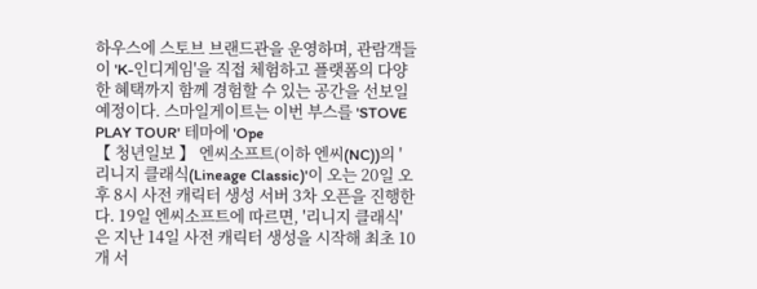하우스에 스토브 브랜드관을 운영하며, 관람객들이 'K-인디게임'을 직접 체험하고 플랫폼의 다양한 혜택까지 함께 경험할 수 있는 공간을 선보일 예정이다. 스마일게이트는 이번 부스를 'STOVE PLAY TOUR' 테마에 'Ope
【 청년일보 】 엔씨소프트(이하 엔씨(NC))의 '리니지 클래식(Lineage Classic)'이 오는 20일 오후 8시 사전 캐릭터 생성 서버 3차 오픈을 진행한다. 19일 엔씨소프트에 따르면, '리니지 클래식'은 지난 14일 사전 캐릭터 생성을 시작해 최초 10개 서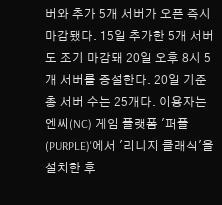버와 추가 5개 서버가 오픈 즉시 마감됐다. 15일 추가한 5개 서버도 조기 마감돼 20일 오후 8시 5개 서버를 증설한다. 20일 기준 총 서버 수는 25개다. 이용자는 엔씨(NC) 게임 플랫폼 '퍼플(PURPLE)'에서 '리니지 클래식'을 설치한 후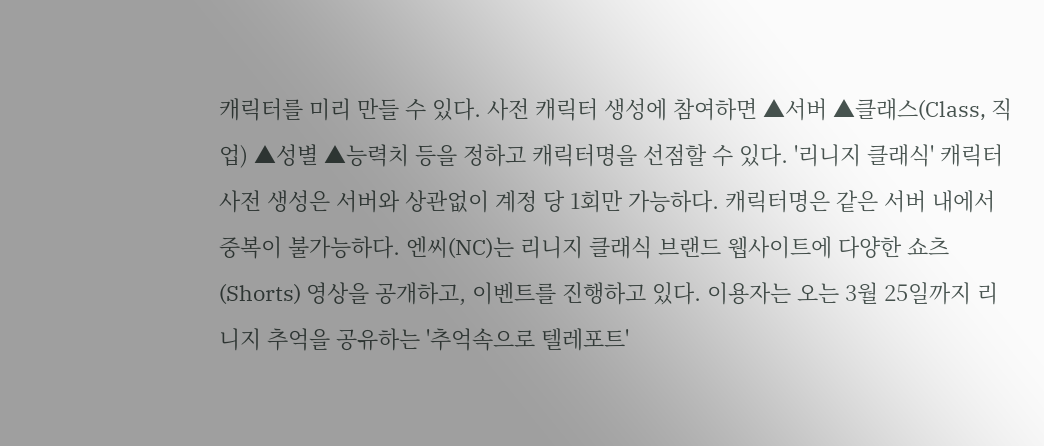캐릭터를 미리 만들 수 있다. 사전 캐릭터 생성에 참여하면 ▲서버 ▲클래스(Class, 직업) ▲성별 ▲능력치 등을 정하고 캐릭터명을 선점할 수 있다. '리니지 클래식' 캐릭터 사전 생성은 서버와 상관없이 계정 당 1회만 가능하다. 캐릭터명은 같은 서버 내에서 중복이 불가능하다. 엔씨(NC)는 리니지 클래식 브랜드 웹사이트에 다양한 쇼츠(Shorts) 영상을 공개하고, 이벤트를 진행하고 있다. 이용자는 오는 3월 25일까지 리니지 추억을 공유하는 '추억속으로 텔레포트'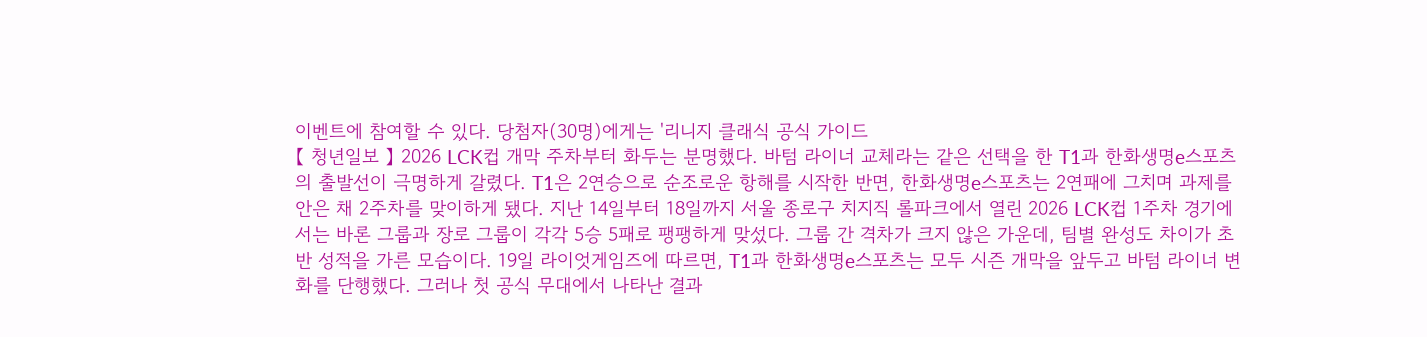이벤트에 참여할 수 있다. 당첨자(30명)에게는 '리니지 클래식 공식 가이드
【 청년일보 】 2026 LCK컵 개막 주차부터 화두는 분명했다. 바텀 라이너 교체라는 같은 선택을 한 T1과 한화생명e스포츠의 출발선이 극명하게 갈렸다. T1은 2연승으로 순조로운 항해를 시작한 반면, 한화생명e스포츠는 2연패에 그치며 과제를 안은 채 2주차를 맞이하게 됐다. 지난 14일부터 18일까지 서울 종로구 치지직 롤파크에서 열린 2026 LCK컵 1주차 경기에서는 바론 그룹과 장로 그룹이 각각 5승 5패로 팽팽하게 맞섰다. 그룹 간 격차가 크지 않은 가운데, 팀별 완성도 차이가 초반 성적을 가른 모습이다. 19일 라이엇게임즈에 따르면, T1과 한화생명e스포츠는 모두 시즌 개막을 앞두고 바텀 라이너 변화를 단행했다. 그러나 첫 공식 무대에서 나타난 결과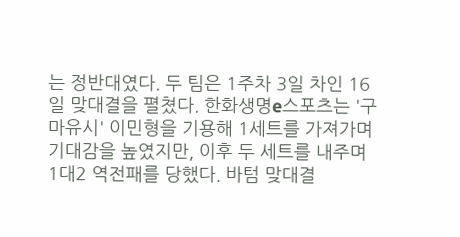는 정반대였다. 두 팀은 1주차 3일 차인 16일 맞대결을 펼쳤다. 한화생명e스포츠는 '구마유시' 이민형을 기용해 1세트를 가져가며 기대감을 높였지만, 이후 두 세트를 내주며 1대2 역전패를 당했다. 바텀 맞대결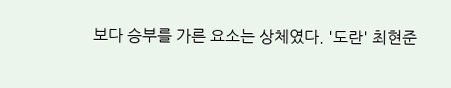보다 승부를 가른 요소는 상체였다. '도란' 최현준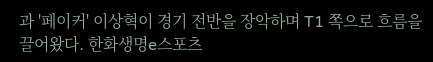과 '페이커' 이상혁이 경기 전반을 장악하며 T1 쪽으로 흐름을 끌어왔다. 한화생명e스포츠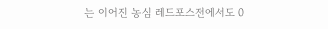는 이어진 농심 레드포스전에서도 0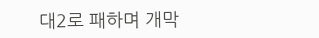대2로 패하며 개막